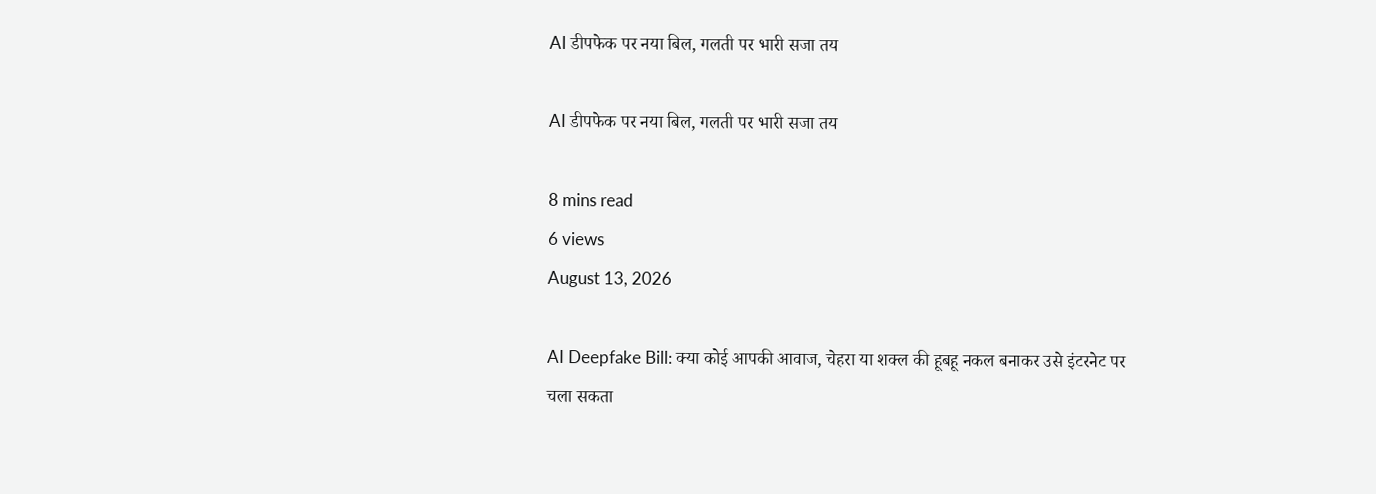AI डीपफेक पर नया बिल, गलती पर भारी सजा तय

AI डीपफेक पर नया बिल, गलती पर भारी सजा तय

8 mins read
6 views
August 13, 2026

AI Deepfake Bill: क्या कोई आपकी आवाज, चेहरा या शक्ल की हूबहू नकल बनाकर उसे इंटरनेट पर चला सकता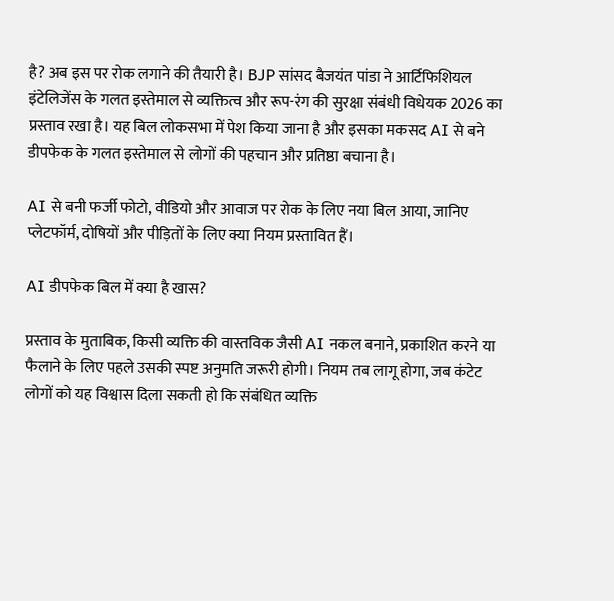है? अब इस पर रोक लगाने की तैयारी है। BJP सांसद बैजयंत पांडा ने आर्टिफिशियल इंटेलिजेंस के गलत इस्तेमाल से व्यक्तित्व और रूप-रंग की सुरक्षा संबंधी विधेयक 2026 का प्रस्ताव रखा है। यह बिल लोकसभा में पेश किया जाना है और इसका मकसद AI से बने डीपफेक के गलत इस्तेमाल से लोगों की पहचान और प्रतिष्ठा बचाना है।

AI से बनी फर्जी फोटो, वीडियो और आवाज पर रोक के लिए नया बिल आया, जानिए प्लेटफॉर्म, दोषियों और पीड़ितों के लिए क्या नियम प्रस्तावित हैं।

AI डीपफेक बिल में क्या है खास?

प्रस्ताव के मुताबिक, किसी व्यक्ति की वास्तविक जैसी AI नकल बनाने, प्रकाशित करने या फैलाने के लिए पहले उसकी स्पष्ट अनुमति जरूरी होगी। नियम तब लागू होगा, जब कंटेट लोगों को यह विश्वास दिला सकती हो कि संबंधित व्यक्ति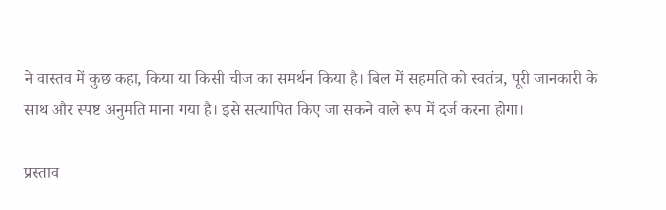ने वास्तव में कुछ कहा, किया या किसी चीज का समर्थन किया है। बिल में सहमति को स्वतंत्र, पूरी जानकारी के साथ और स्पष्ट अनुमति माना गया है। इसे सत्यापित किए जा सकने वाले रूप में दर्ज करना होगा।

प्रस्ताव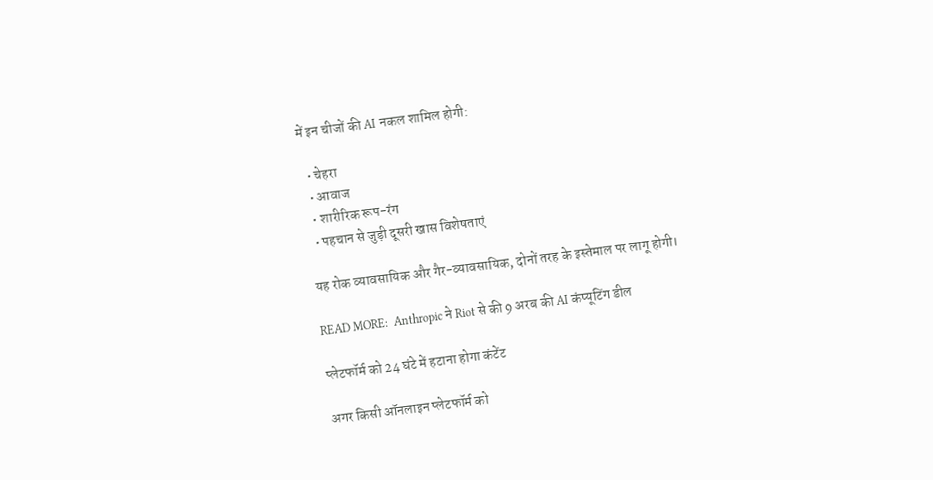में इन चीजों की AI नकल शामिल होगी:

  • चेहरा
  • आवाज
  • शारीरिक रूप-रंग
  • पहचान से जुड़ी दूसरी खास विशेषताएं

यह रोक व्यावसायिक और गैर-व्यावसायिक, दोनों तरह के इस्तेमाल पर लागू होगी।

READ MORE:  Anthropic ने Riot से की 9 अरब की AI कंप्यूटिंग डील

प्लेटफॉर्म को 24 घंटे में हटाना होगा कंटेंट

अगर किसी ऑनलाइन प्लेटफॉर्म को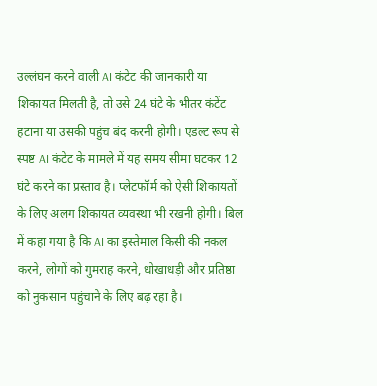उल्लंघन करने वाली AI कंटेट की जानकारी या शिकायत मिलती है, तो उसे 24 घंटे के भीतर कंटेंट हटाना या उसकी पहुंच बंद करनी होगी। एडल्ट रूप से स्पष्ट AI कंटेट के मामले में यह समय सीमा घटकर 12 घंटे करने का प्रस्ताव है। प्लेटफॉर्म को ऐसी शिकायतों के लिए अलग शिकायत व्यवस्था भी रखनी होगी। बिल में कहा गया है कि AI का इस्तेमाल किसी की नकल करने, लोगों को गुमराह करने, धोखाधड़ी और प्रतिष्ठा को नुकसान पहुंचाने के लिए बढ़ रहा है।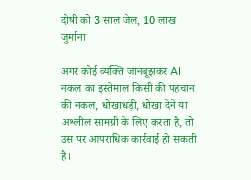दोषी को 3 साल जेल, 10 लाख जुर्माना

अगर कोई व्यक्ति जानबूझकर AI नकल का इस्तेमाल किसी की पहचान की नकल, धोखाधड़ी, धोखा देने या अश्लील सामग्री के लिए करता है, तो उस पर आपराधिक कार्रवाई हो सकती है।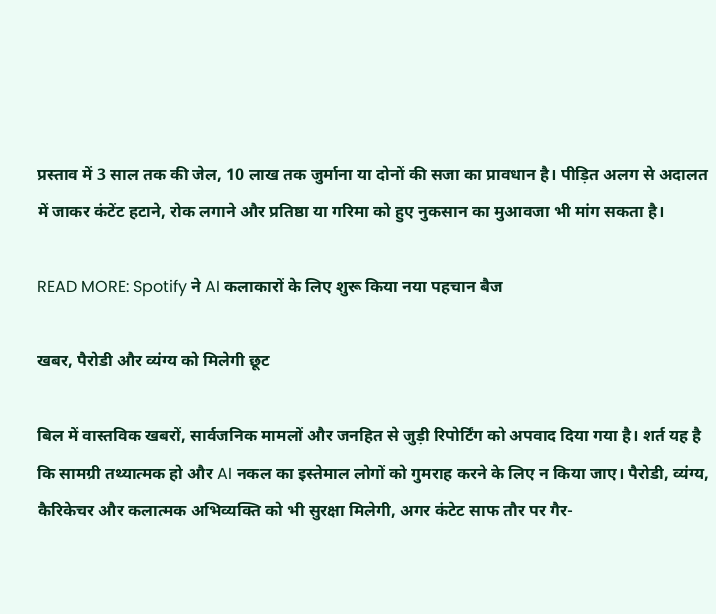प्रस्ताव में 3 साल तक की जेल, 10 लाख तक जुर्माना या दोनों की सजा का प्रावधान है। पीड़ित अलग से अदालत में जाकर कंटेंट हटाने, रोक लगाने और प्रतिष्ठा या गरिमा को हुए नुकसान का मुआवजा भी मांग सकता है।

READ MORE: Spotify ने AI कलाकारों के लिए शुरू किया नया पहचान बैज

खबर, पैरोडी और व्यंग्य को मिलेगी छूट

बिल में वास्तविक खबरों, सार्वजनिक मामलों और जनहित से जुड़ी रिपोर्टिंग को अपवाद दिया गया है। शर्त यह है कि सामग्री तथ्यात्मक हो और AI नकल का इस्तेमाल लोगों को गुमराह करने के लिए न किया जाए। पैरोडी, व्यंग्य, कैरिकेचर और कलात्मक अभिव्यक्ति को भी सुरक्षा मिलेगी, अगर कंटेट साफ तौर पर गैर-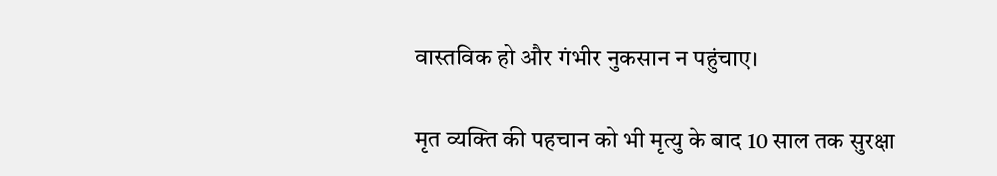वास्तविक हो और गंभीर नुकसान न पहुंचाए।

मृत व्यक्ति की पहचान को भी मृत्यु के बाद 10 साल तक सुरक्षा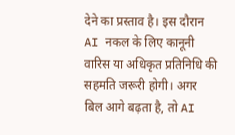देने का प्रस्ताव है। इस दौरान AI नकल के लिए कानूनी वारिस या अधिकृत प्रतिनिधि की सहमति जरूरी होगी। अगर बिल आगे बढ़ता है, तो AI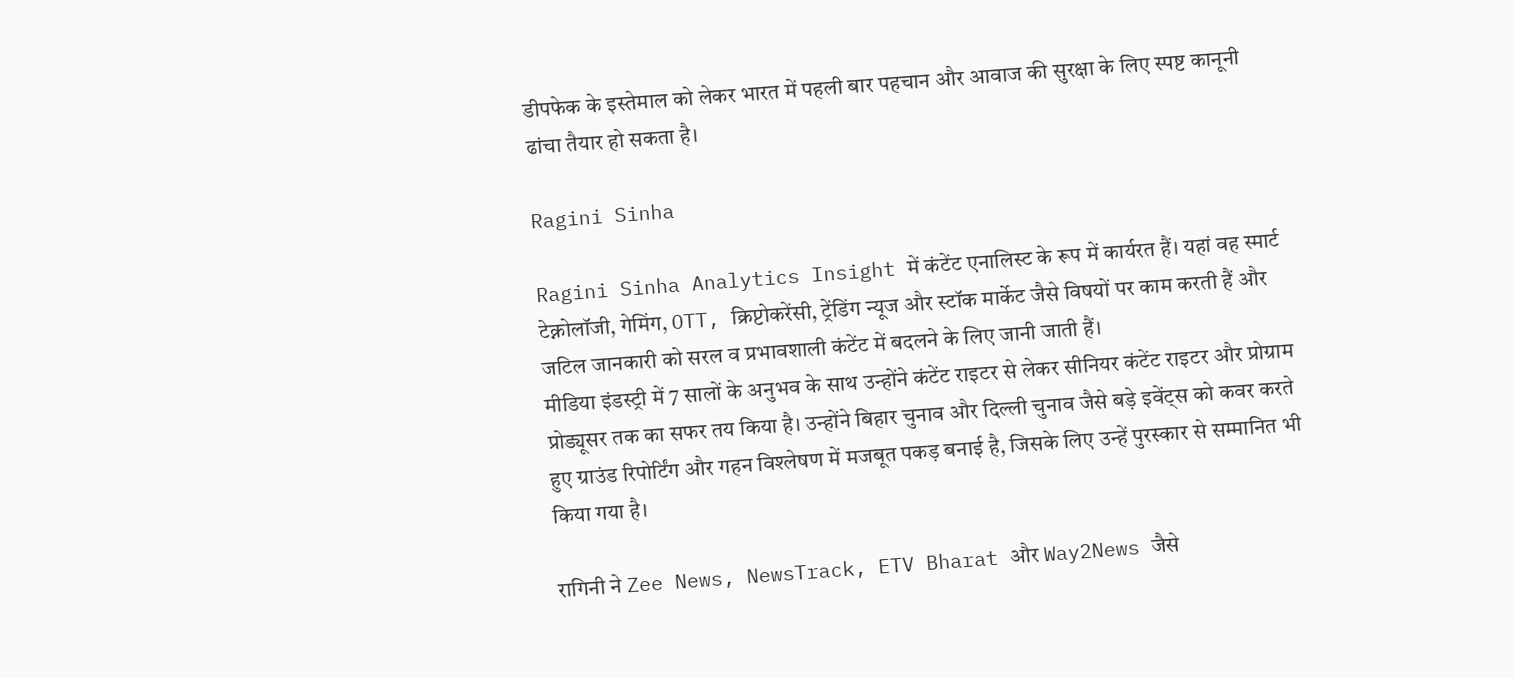डीपफेक के इस्तेमाल को लेकर भारत में पहली बार पहचान और आवाज की सुरक्षा के लिए स्पष्ट कानूनी ढांचा तैयार हो सकता है।

Ragini Sinha

Ragini Sinha Analytics Insight में कंटेंट एनालिस्ट के रूप में कार्यरत हैं। यहां वह स्मार्ट टेक्नोलॉजी, गेमिंग, OTT, क्रिप्टोकरेंसी, ट्रेंडिंग न्यूज और स्टॉक मार्केट जैसे विषयों पर काम करती हैं और जटिल जानकारी को सरल व प्रभावशाली कंटेंट में बदलने के लिए जानी जाती हैं।
मीडिया इंडस्ट्री में 7 सालों के अनुभव के साथ उन्होंने कंटेंट राइटर से लेकर सीनियर कंटेंट राइटर और प्रोग्राम प्रोड्यूसर तक का सफर तय किया है। उन्होंने बिहार चुनाव और दिल्ली चुनाव जैसे बड़े इवेंट्स को कवर करते हुए ग्राउंड रिपोर्टिंग और गहन विश्लेषण में मजबूत पकड़ बनाई है, जिसके लिए उन्हें पुरस्कार से सम्मानित भी किया गया है।

रागिनी ने Zee News, NewsTrack, ETV Bharat और Way2News जैसे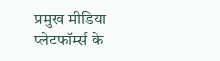प्रमुख मीडिया प्लेटफॉर्म्स के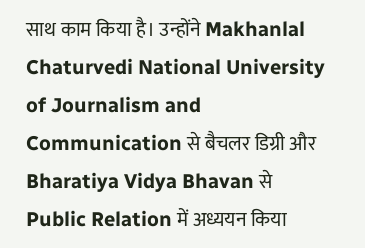साथ काम किया है। उन्होंने Makhanlal Chaturvedi National University of Journalism and Communication से बैचलर डिग्री और Bharatiya Vidya Bhavan से Public Relation में अध्ययन किया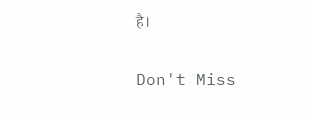है।

Don't Miss